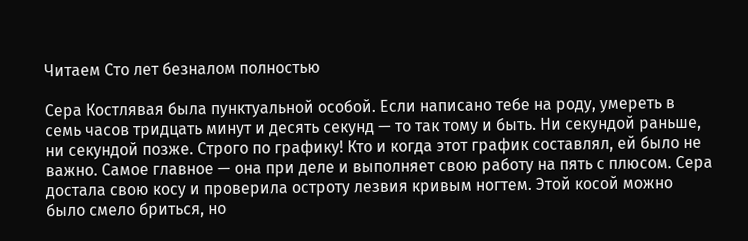Читаем Сто лет безналом полностью

Сера Костлявая была пунктуальной особой. Если написано тебе на роду, умереть в семь часов тридцать минут и десять секунд — то так тому и быть. Ни секундой раньше, ни секундой позже. Строго по графику! Кто и когда этот график составлял, ей было не важно. Самое главное — она при деле и выполняет свою работу на пять с плюсом. Сера достала свою косу и проверила остроту лезвия кривым ногтем. Этой косой можно было смело бриться, но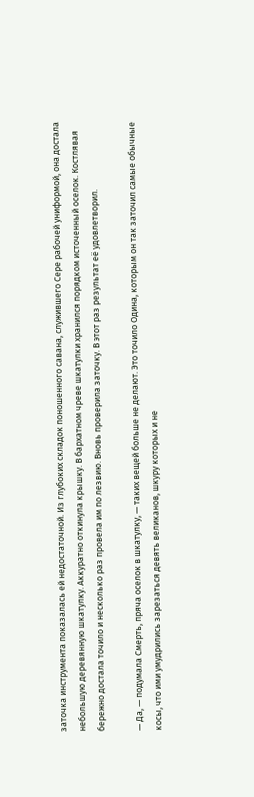заточка инструмента показалась ей недостаточной. Из глубоких складок поношенного савана, служившего Сере рабочей униформой, она достала небольшую деревянную шкатулку. Аккуратно откинула крышку. В бархатном чреве шкатулки хранился порядком источенный оселок. Костлявая бережно достала точило и несколько раз провела им по лезвию. Вновь проверила заточку. В этот раз результат её удовлетворил.

— Да, — подумала Смерть, пряча оселок в шкатулку, — таких вещей больше не делают. Это точило Одина, которым он так заточил самые обычные косы, что ими умудрились зарезаться девять великанов, шкуру которых и не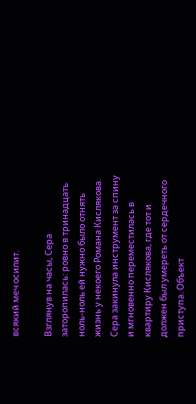всякий меч осилит.

Взглянув на часы, Сера заторопилась: ровно в тринадцать ноль-ноль ей нужно было отнять жизнь у некоего Романа Кислякова. Сера закинула инструмент за спину и мгновенно переместилась в квартиру Кислякова, где тот и должен был умереть от сердечного приступа. Объект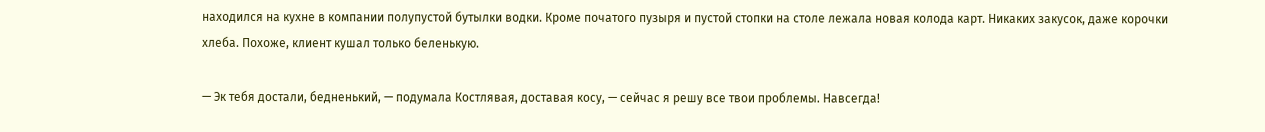находился на кухне в компании полупустой бутылки водки. Кроме початого пузыря и пустой стопки на столе лежала новая колода карт. Никаких закусок, даже корочки хлеба. Похоже, клиент кушал только беленькую.

— Эк тебя достали, бедненький, — подумала Костлявая, доставая косу, — сейчас я решу все твои проблемы. Навсегда!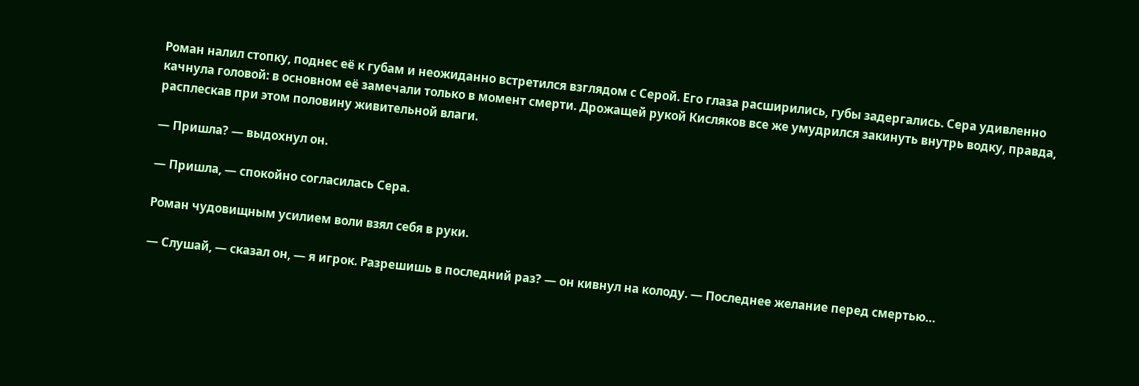Роман налил стопку, поднес её к губам и неожиданно встретился взглядом с Серой. Его глаза расширились, губы задергались. Сера удивленно качнула головой: в основном её замечали только в момент смерти. Дрожащей рукой Кисляков все же умудрился закинуть внутрь водку, правда, расплескав при этом половину живительной влаги.

— Пришла? — выдохнул он.

— Пришла, — спокойно согласилась Сера.

Роман чудовищным усилием воли взял себя в руки.

— Слушай, — сказал он, — я игрок. Разрешишь в последний раз? — он кивнул на колоду. — Последнее желание перед смертью…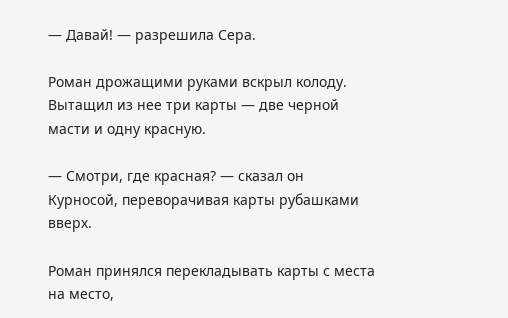— Давай! — разрешила Сера.

Роман дрожащими руками вскрыл колоду. Вытащил из нее три карты — две черной масти и одну красную.

— Смотри, где красная? — сказал он Курносой, переворачивая карты рубашками вверх.

Роман принялся перекладывать карты с места на место,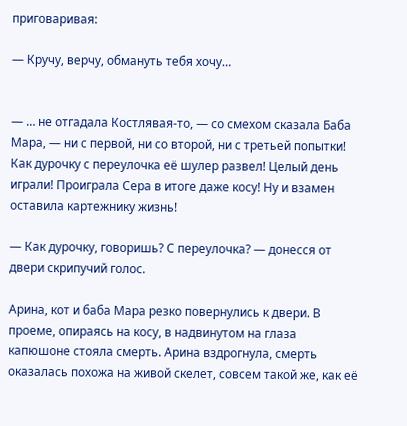приговаривая:

— Кручу, верчу, обмануть тебя хочу…


— … не отгадала Костлявая-то, — со смехом сказала Баба Мара, — ни с первой, ни со второй, ни с третьей попытки! Как дурочку с переулочка её шулер развел! Целый день играли! Проиграла Сера в итоге даже косу! Ну и взамен оставила картежнику жизнь!

— Как дурочку, говоришь? С переулочка? — донесся от двери скрипучий голос.

Арина, кот и баба Мара резко повернулись к двери. В проеме, опираясь на косу, в надвинутом на глаза капюшоне стояла смерть. Арина вздрогнула, смерть оказалась похожа на живой скелет, совсем такой же, как её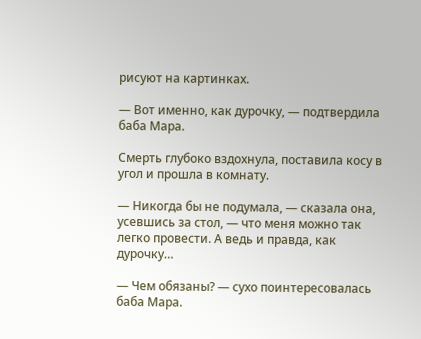рисуют на картинках.

— Вот именно, как дурочку, — подтвердила баба Мара.

Смерть глубоко вздохнула, поставила косу в угол и прошла в комнату.

— Никогда бы не подумала, — сказала она, усевшись за стол, — что меня можно так легко провести. А ведь и правда, как дурочку…

— Чем обязаны? — сухо поинтересовалась баба Мара.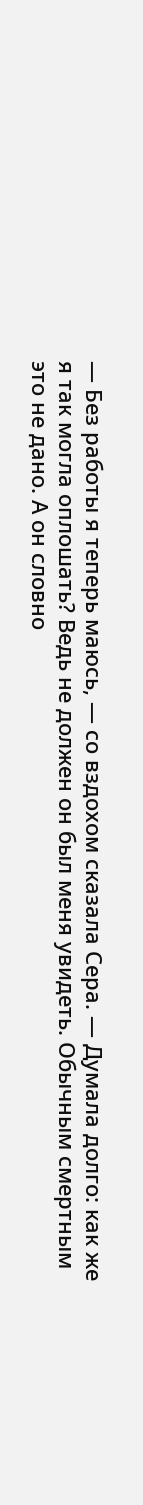— Без работы я теперь маюсь, — со вздохом сказала Сера. — Думала долго: как же я так могла оплошать? Ведь не должен он был меня увидеть. Обычным смертным это не дано. А он словно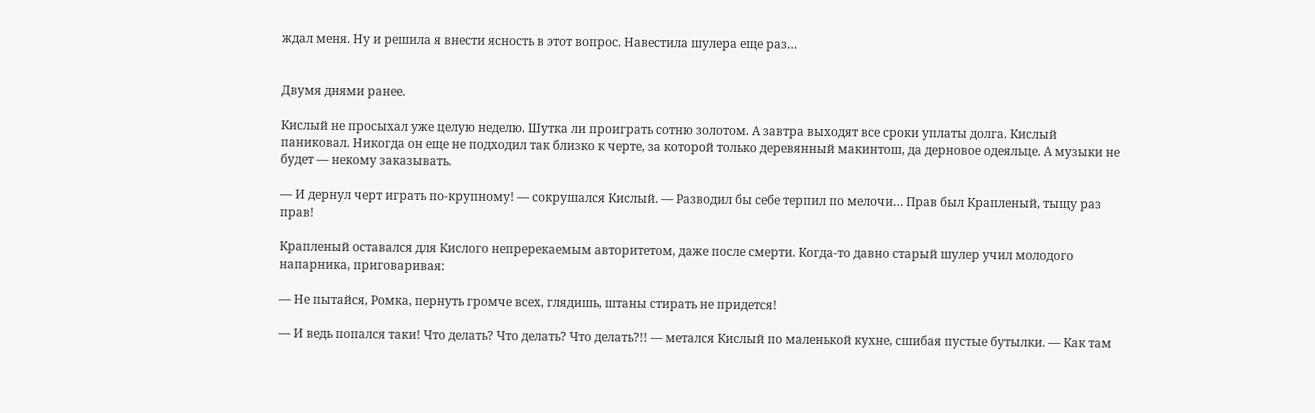ждал меня. Ну и решила я внести ясность в этот вопрос. Навестила шулера еще раз…


Двумя днями ранее.

Кислый не просыхал уже целую неделю. Шутка ли проиграть сотню золотом. А завтра выходят все сроки уплаты долга. Кислый паниковал. Никогда он еще не подходил так близко к черте, за которой только деревянный макинтош, да дерновое одеяльце. А музыки не будет — некому заказывать.

— И дернул черт играть по-крупному! — сокрушался Кислый. — Разводил бы себе терпил по мелочи… Прав был Крапленый, тыщу раз прав!

Крапленый оставался для Кислого непререкаемым авторитетом, даже после смерти. Когда-то давно старый шулер учил молодого напарника, приговаривая:

— Не пытайся, Ромка, пернуть громче всех, глядишь, штаны стирать не придется!

— И ведь попался таки! Что делать? Что делать? Что делать?!! — метался Кислый по маленькой кухне, сшибая пустые бутылки. — Как там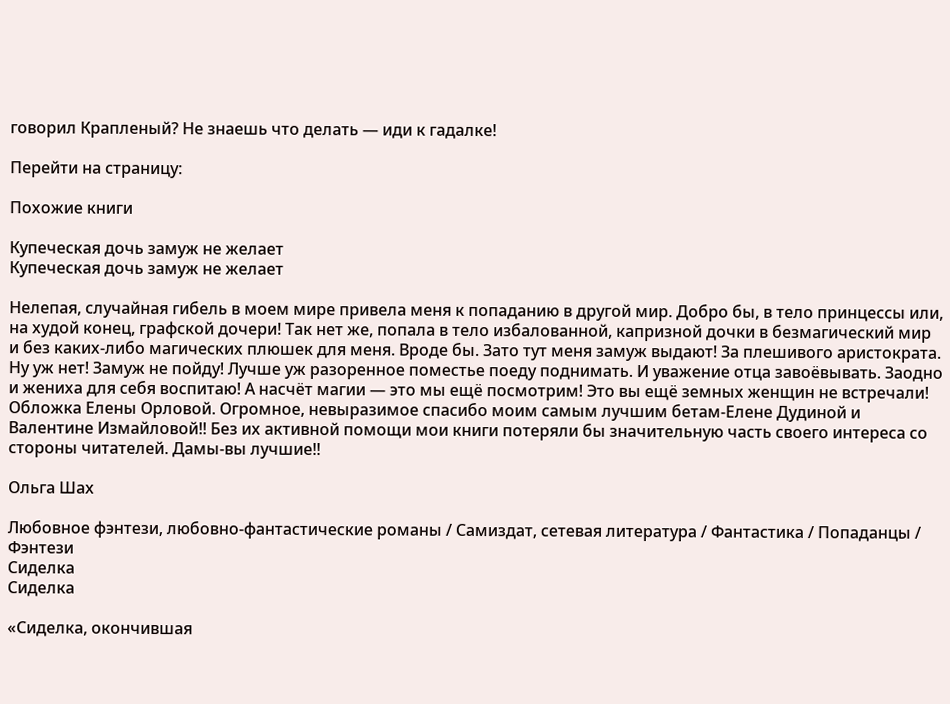говорил Крапленый? Не знаешь что делать — иди к гадалке!

Перейти на страницу:

Похожие книги

Купеческая дочь замуж не желает
Купеческая дочь замуж не желает

Нелепая, случайная гибель в моем мире привела меня к попаданию в другой мир. Добро бы, в тело принцессы или, на худой конец, графской дочери! Так нет же, попала в тело избалованной, капризной дочки в безмагический мир и без каких-либо магических плюшек для меня. Вроде бы. Зато тут меня замуж выдают! За плешивого аристократа. Ну уж нет! Замуж не пойду! Лучше уж разоренное поместье поеду поднимать. И уважение отца завоёвывать. Заодно и жениха для себя воспитаю! А насчёт магии — это мы ещё посмотрим! Это вы ещё земных женщин не встречали! Обложка Елены Орловой. Огромное, невыразимое спасибо моим самым лучшим бетам-Елене Дудиной и Валентине Измайловой!! Без их активной помощи мои книги потеряли бы значительную часть своего интереса со стороны читателей. Дамы-вы лучшие!!

Ольга Шах

Любовное фэнтези, любовно-фантастические романы / Самиздат, сетевая литература / Фантастика / Попаданцы / Фэнтези
Сиделка
Сиделка

«Сиделка, окончившая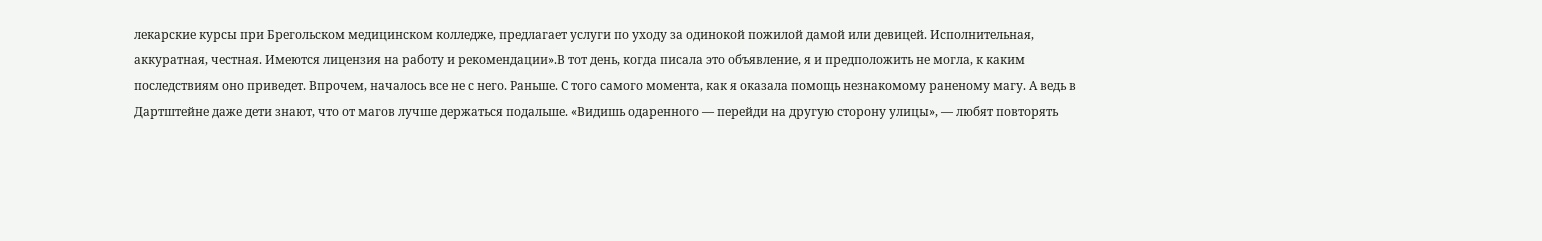лекарские курсы при Брегольском медицинском колледже, предлагает услуги по уходу за одинокой пожилой дамой или девицей. Исполнительная, аккуратная, честная. Имеются лицензия на работу и рекомендации».В тот день, когда писала это объявление, я и предположить не могла, к каким последствиям оно приведет. Впрочем, началось все не с него. Раньше. С того самого момента, как я оказала помощь незнакомому раненому магу. А ведь в Дартштейне даже дети знают, что от магов лучше держаться подальше. «Видишь одаренного — перейди на другую сторону улицы», — любят повторять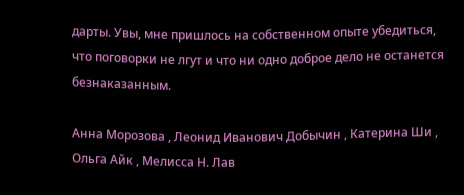дарты. Увы, мне пришлось на собственном опыте убедиться, что поговорки не лгут и что ни одно доброе дело не останется безнаказанным.

Анна Морозова , Леонид Иванович Добычин , Катерина Ши , Ольга Айк , Мелисса Н. Лав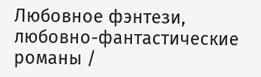Любовное фэнтези, любовно-фантастические романы /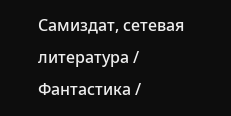Самиздат, сетевая литература / Фантастика /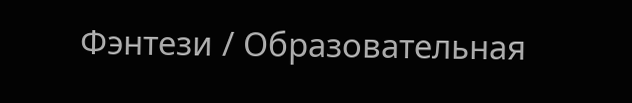Фэнтези / Образовательная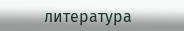литература